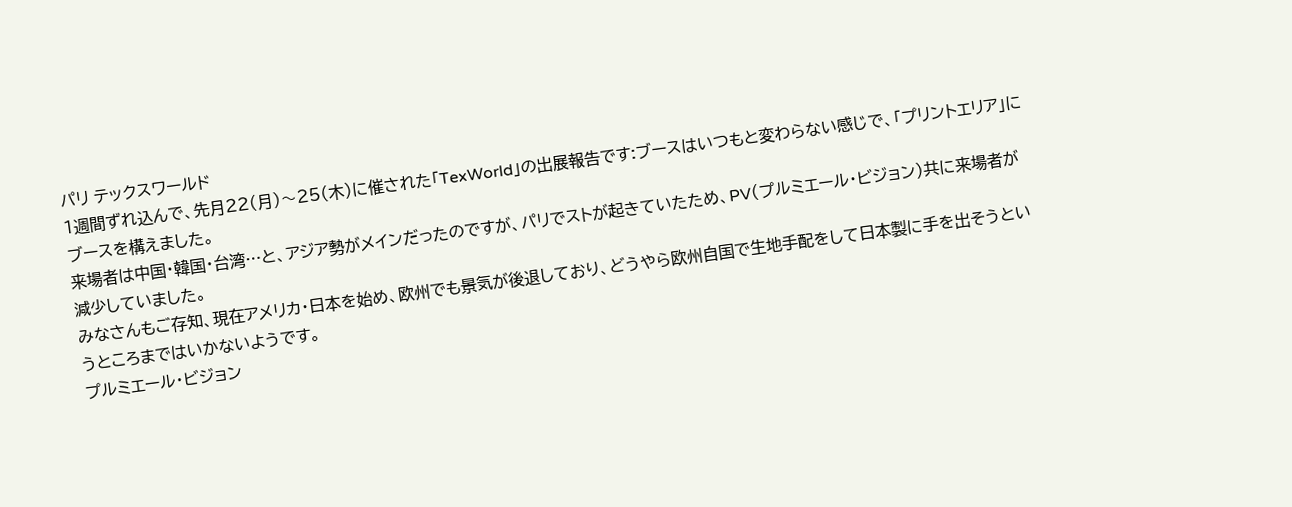パリ テックスワールド
1週間ずれ込んで、先月22(月)〜25(木)に催された「TexWorld」の出展報告です:ブースはいつもと変わらない感じで、「プリントエリア」にブースを構えました。
来場者は中国・韓国・台湾…と、アジア勢がメインだったのですが、パリでストが起きていたため、PV(プルミエール・ビジョン)共に来場者が減少していました。
みなさんもご存知、現在アメリカ・日本を始め、欧州でも景気が後退しており、どうやら欧州自国で生地手配をして日本製に手を出そうというところまではいかないようです。
プルミエール・ビジョン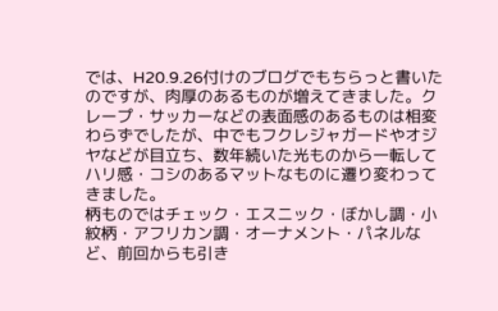では、H20.9.26付けのブログでもちらっと書いたのですが、肉厚のあるものが増えてきました。クレープ・サッカーなどの表面感のあるものは相変わらずでしたが、中でもフクレジャガードやオジヤなどが目立ち、数年続いた光ものから一転してハリ感・コシのあるマットなものに遷り変わってきました。
柄ものではチェック・エスニック・ぼかし調・小紋柄・アフリカン調・オーナメント・パネルなど、前回からも引き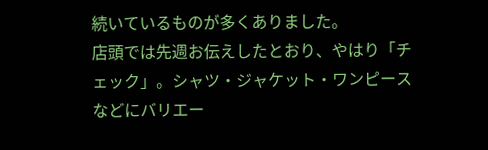続いているものが多くありました。
店頭では先週お伝えしたとおり、やはり「チェック」。シャツ・ジャケット・ワンピースなどにバリエー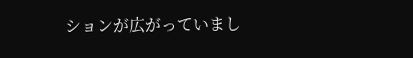ションが広がっていまし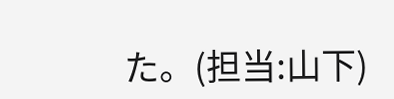た。(担当:山下)